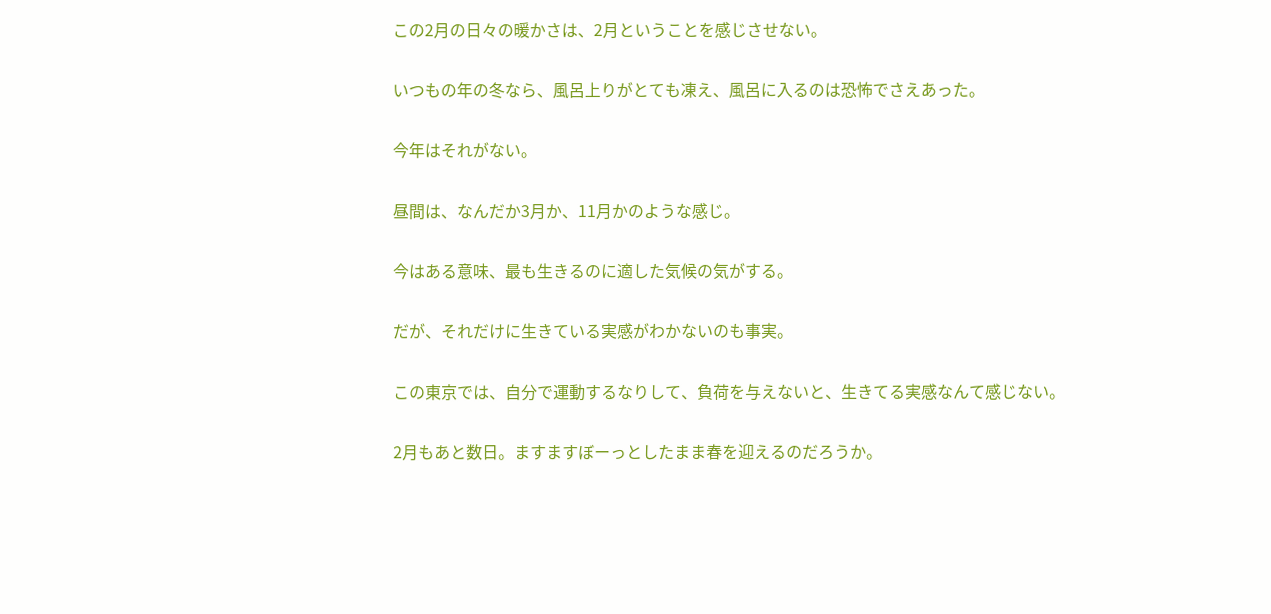この2月の日々の暖かさは、2月ということを感じさせない。

いつもの年の冬なら、風呂上りがとても凍え、風呂に入るのは恐怖でさえあった。

今年はそれがない。

昼間は、なんだか3月か、11月かのような感じ。

今はある意味、最も生きるのに適した気候の気がする。

だが、それだけに生きている実感がわかないのも事実。

この東京では、自分で運動するなりして、負荷を与えないと、生きてる実感なんて感じない。

2月もあと数日。ますますぼーっとしたまま春を迎えるのだろうか。